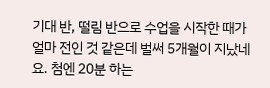기대 반, 떨림 반으로 수업을 시작한 때가 얼마 전인 것 같은데 벌써 5개월이 지났네요. 첨엔 20분 하는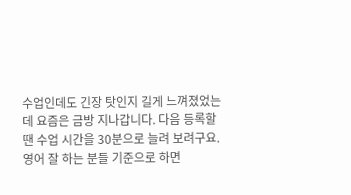수업인데도 긴장 탓인지 길게 느껴졌었는데 요즘은 금방 지나갑니다. 다음 등록할 땐 수업 시간을 30분으로 늘려 보려구요.
영어 잘 하는 분들 기준으로 하면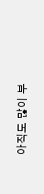아직도 많이 부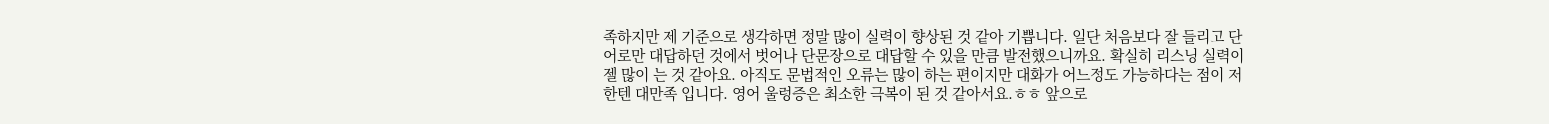족하지만 제 기준으로 생각하면 정말 많이 실력이 향상된 것 같아 기쁩니다. 일단 처음보다 잘 들리고 단어로만 대답하던 것에서 벗어나 단문장으로 대답할 수 있을 만큼 발전했으니까요. 확실히 리스닝 실력이 젤 많이 는 것 같아요. 아직도 문법적인 오류는 많이 하는 편이지만 대화가 어느정도 가능하다는 점이 저한텐 대만족 입니다. 영어 울렁증은 최소한 극복이 된 것 같아서요.ㅎㅎ 앞으로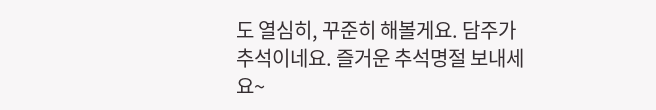도 열심히, 꾸준히 해볼게요. 담주가 추석이네요. 즐거운 추석명절 보내세요~